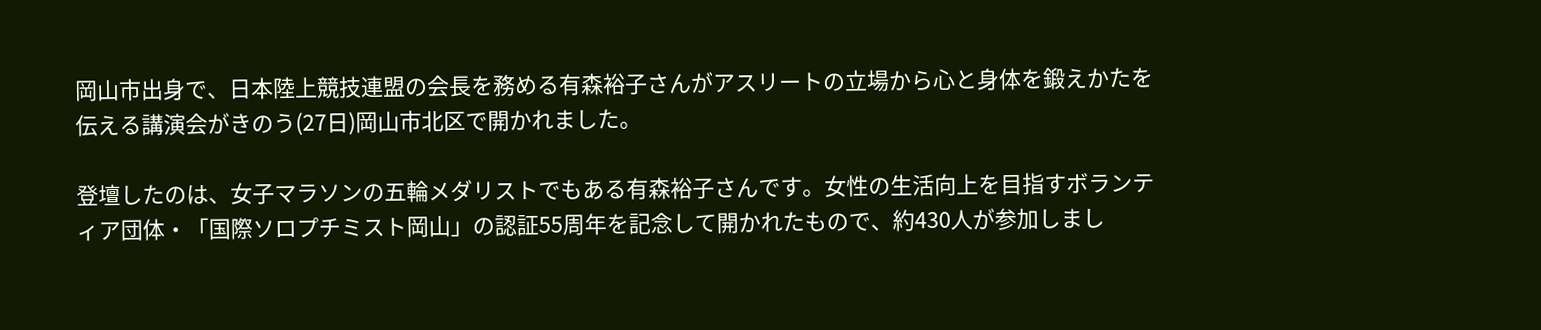岡山市出身で、日本陸上競技連盟の会長を務める有森裕子さんがアスリートの立場から心と身体を鍛えかたを伝える講演会がきのう(27日)岡山市北区で開かれました。

登壇したのは、女子マラソンの五輪メダリストでもある有森裕子さんです。女性の生活向上を目指すボランティア団体・「国際ソロプチミスト岡山」の認証55周年を記念して開かれたもので、約430人が参加しまし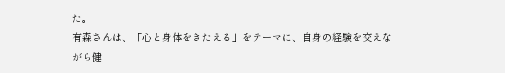た。
有森さんは、「心と身体をきたえる」をテーマに、自身の経験を交えながら健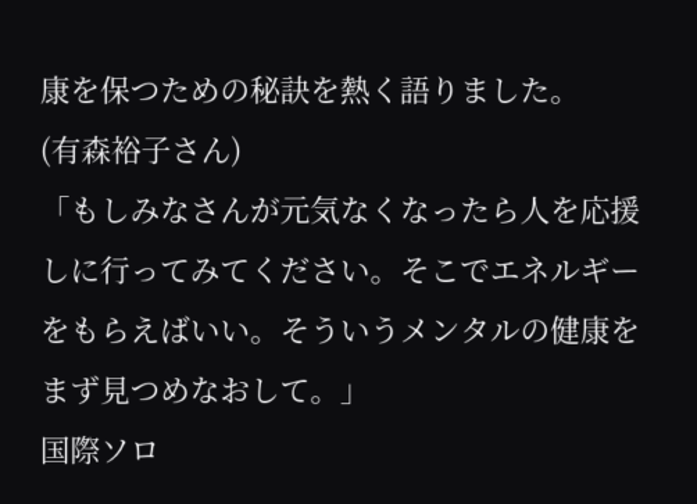康を保つための秘訣を熱く語りました。
(有森裕子さん)
「もしみなさんが元気なくなったら人を応援しに行ってみてください。そこでエネルギーをもらえばいい。そういうメンタルの健康をまず見つめなおして。」
国際ソロ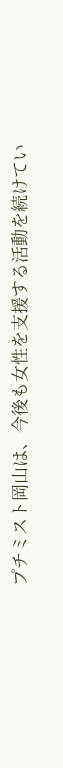プチミスト岡山は、今後も女性を支援する活動を続けてい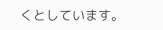くとしています。